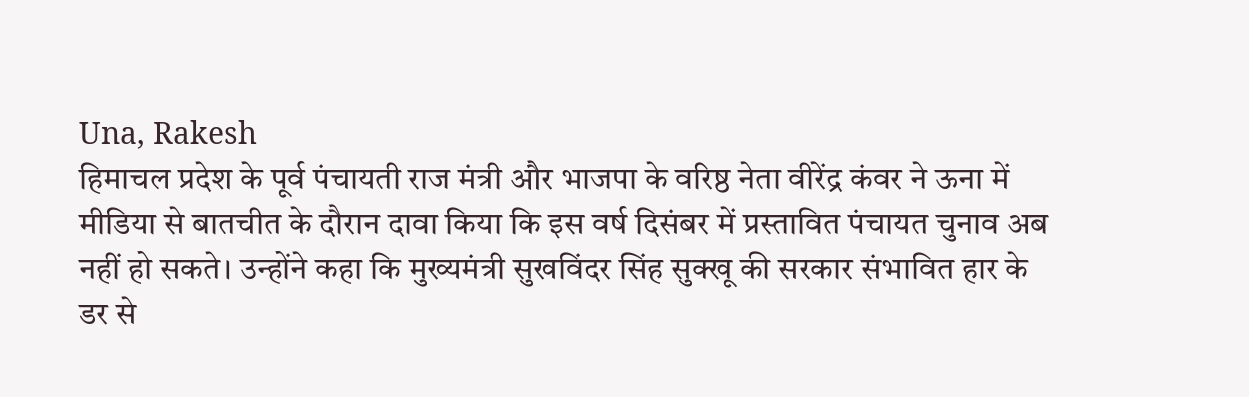Una, Rakesh
हिमाचल प्रदेश के पूर्व पंचायती राज मंत्री और भाजपा के वरिष्ठ नेता वीरेंद्र कंवर ने ऊना में मीडिया से बातचीत के दौरान दावा किया कि इस वर्ष दिसंबर में प्रस्तावित पंचायत चुनाव अब नहीं हो सकते। उन्होंने कहा कि मुख्यमंत्री सुखविंदर सिंह सुक्खू की सरकार संभावित हार के डर से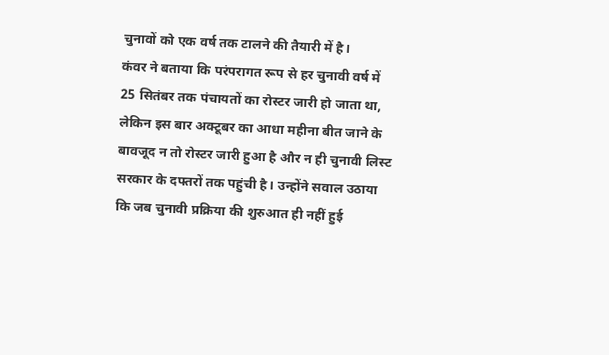चुनावों को एक वर्ष तक टालने की तैयारी में है।
कंवर ने बताया कि परंपरागत रूप से हर चुनावी वर्ष में 25 सितंबर तक पंचायतों का रोस्टर जारी हो जाता था, लेकिन इस बार अक्टूबर का आधा महीना बीत जाने के बावजूद न तो रोस्टर जारी हुआ है और न ही चुनावी लिस्ट सरकार के दफ्तरों तक पहुंची है। उन्होंने सवाल उठाया कि जब चुनावी प्रक्रिया की शुरुआत ही नहीं हुई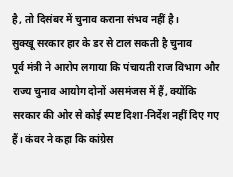है, तो दिसंबर में चुनाव कराना संभव नहीं है।
सुक्खू सरकार हार के डर से टाल सकती है चुनाव
पूर्व मंत्री ने आरोप लगाया कि पंचायती राज विभाग और राज्य चुनाव आयोग दोनों असमंजस में हैं, क्योंकि सरकार की ओर से कोई स्पष्ट दिशा-निर्देश नहीं दिए गए हैं। कंवर ने कहा कि कांग्रेस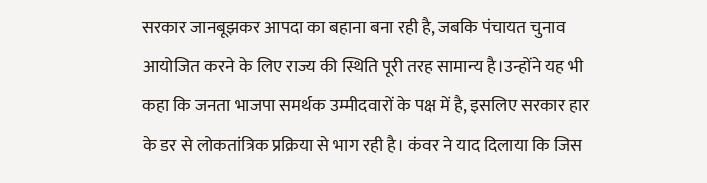सरकार जानबूझकर आपदा का बहाना बना रही है, जबकि पंचायत चुनाव आयोजित करने के लिए राज्य की स्थिति पूरी तरह सामान्य है।उन्होंने यह भी कहा कि जनता भाजपा समर्थक उम्मीदवारों के पक्ष में है, इसलिए सरकार हार के डर से लोकतांत्रिक प्रक्रिया से भाग रही है। कंवर ने याद दिलाया कि जिस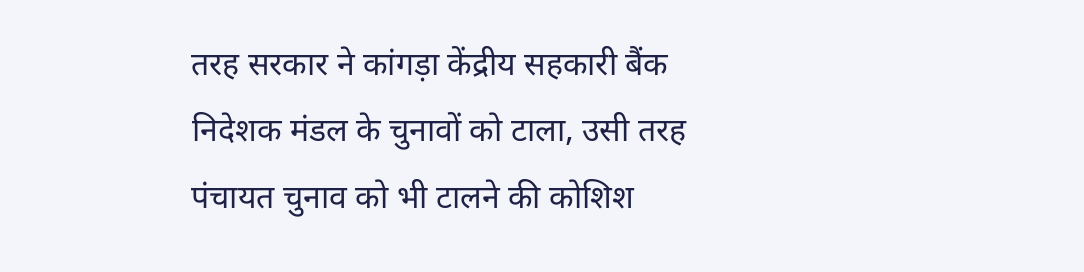तरह सरकार ने कांगड़ा केंद्रीय सहकारी बैंक निदेशक मंडल के चुनावों को टाला, उसी तरह पंचायत चुनाव को भी टालने की कोशिश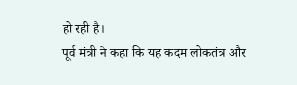हो रही है।
पूर्व मंत्री ने कहा कि यह कदम लोकतंत्र और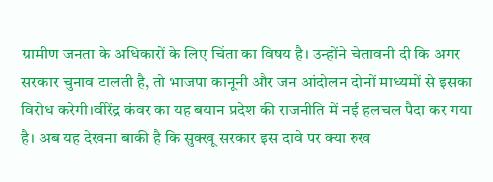ग्रामीण जनता के अधिकारों के लिए चिंता का विषय है। उन्होंने चेतावनी दी कि अगर सरकार चुनाव टालती है, तो भाजपा कानूनी और जन आंदोलन दोनों माध्यमों से इसका विरोध करेगी।वीरेंद्र कंवर का यह बयान प्रदेश की राजनीति में नई हलचल पैदा कर गया है। अब यह देखना बाकी है कि सुक्खू सरकार इस दावे पर क्या रुख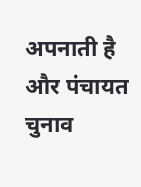अपनाती है और पंचायत चुनाव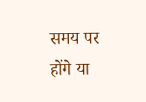समय पर होंगे या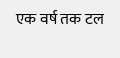एक वर्ष तक टल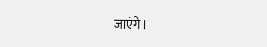जाएंगे।